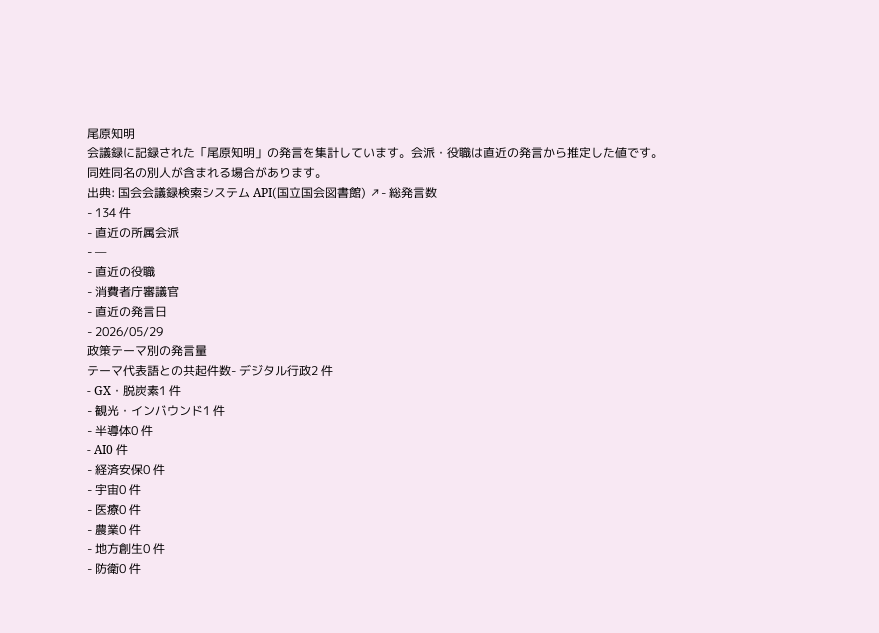尾原知明
会議録に記録された「尾原知明」の発言を集計しています。会派・役職は直近の発言から推定した値です。同姓同名の別人が含まれる場合があります。
出典: 国会会議録検索システム API(国立国会図書館) ↗- 総発言数
- 134 件
- 直近の所属会派
- —
- 直近の役職
- 消費者庁審議官
- 直近の発言日
- 2026/05/29
政策テーマ別の発言量
テーマ代表語との共起件数- デジタル行政2 件
- GX・脱炭素1 件
- 観光・インバウンド1 件
- 半導体0 件
- AI0 件
- 経済安保0 件
- 宇宙0 件
- 医療0 件
- 農業0 件
- 地方創生0 件
- 防衛0 件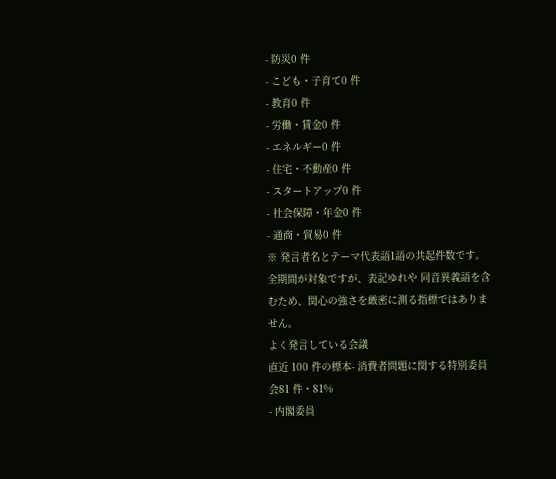- 防災0 件
- こども・子育て0 件
- 教育0 件
- 労働・賃金0 件
- エネルギー0 件
- 住宅・不動産0 件
- スタートアップ0 件
- 社会保障・年金0 件
- 通商・貿易0 件
※ 発言者名とテーマ代表語1語の共起件数です。全期間が対象ですが、表記ゆれや 同音異義語を含むため、関心の強さを厳密に測る指標ではありません。
よく発言している会議
直近 100 件の標本- 消費者問題に関する特別委員会81 件・81%
- 内閣委員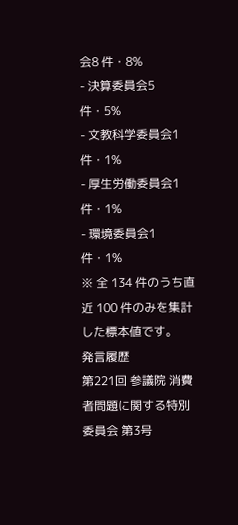会8 件・8%
- 決算委員会5 件・5%
- 文教科学委員会1 件・1%
- 厚生労働委員会1 件・1%
- 環境委員会1 件・1%
※ 全 134 件のうち直近 100 件のみを集計した標本値です。
発言履歴
第221回 参議院 消費者問題に関する特別委員会 第3号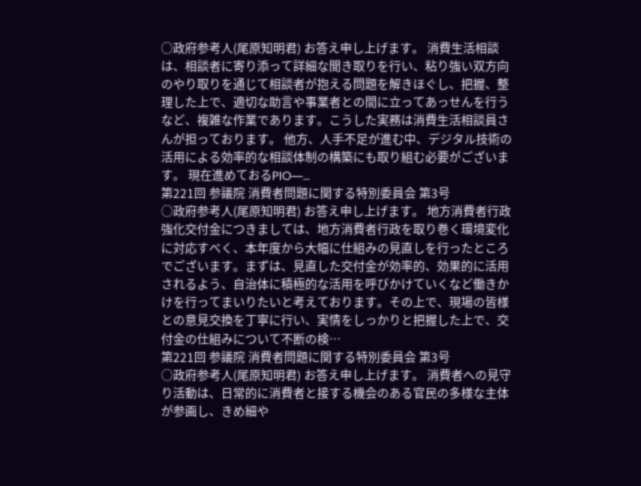○政府参考人(尾原知明君) お答え申し上げます。 消費生活相談は、相談者に寄り添って詳細な聞き取りを行い、粘り強い双方向のやり取りを通じて相談者が抱える問題を解きほぐし、把握、整理した上で、適切な助言や事業者との間に立ってあっせんを行うなど、複雑な作業であります。こうした実務は消費生活相談員さんが担っております。 他方、人手不足が進む中、デジタル技術の活用による効率的な相談体制の構築にも取り組む必要がございます。 現在進めておるPIO―…
第221回 参議院 消費者問題に関する特別委員会 第3号
○政府参考人(尾原知明君) お答え申し上げます。 地方消費者行政強化交付金につきましては、地方消費者行政を取り巻く環境変化に対応すべく、本年度から大幅に仕組みの見直しを行ったところでございます。まずは、見直した交付金が効率的、効果的に活用されるよう、自治体に積極的な活用を呼びかけていくなど働きかけを行ってまいりたいと考えております。その上で、現場の皆様との意見交換を丁寧に行い、実情をしっかりと把握した上で、交付金の仕組みについて不断の検…
第221回 参議院 消費者問題に関する特別委員会 第3号
○政府参考人(尾原知明君) お答え申し上げます。 消費者への見守り活動は、日常的に消費者と接する機会のある官民の多様な主体が参画し、きめ細や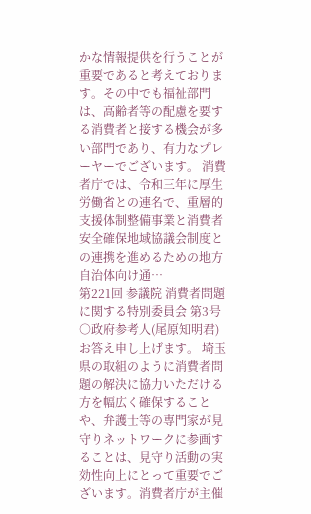かな情報提供を行うことが重要であると考えております。その中でも福祉部門は、高齢者等の配慮を要する消費者と接する機会が多い部門であり、有力なプレーヤーでございます。 消費者庁では、令和三年に厚生労働省との連名で、重層的支援体制整備事業と消費者安全確保地域協議会制度との連携を進めるための地方自治体向け通…
第221回 参議院 消費者問題に関する特別委員会 第3号
○政府参考人(尾原知明君) お答え申し上げます。 埼玉県の取組のように消費者問題の解決に協力いただける方を幅広く確保することや、弁護士等の専門家が見守りネットワークに参画することは、見守り活動の実効性向上にとって重要でございます。消費者庁が主催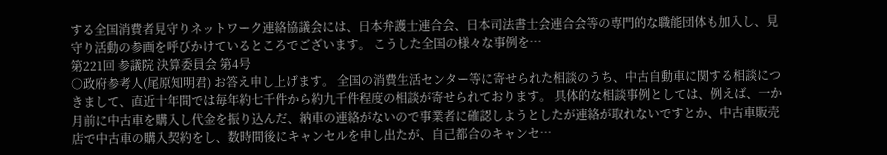する全国消費者見守りネットワーク連絡協議会には、日本弁護士連合会、日本司法書士会連合会等の専門的な職能団体も加入し、見守り活動の参画を呼びかけているところでございます。 こうした全国の様々な事例を…
第221回 参議院 決算委員会 第4号
○政府参考人(尾原知明君) お答え申し上げます。 全国の消費生活センター等に寄せられた相談のうち、中古自動車に関する相談につきまして、直近十年間では毎年約七千件から約九千件程度の相談が寄せられております。 具体的な相談事例としては、例えば、一か月前に中古車を購入し代金を振り込んだ、納車の連絡がないので事業者に確認しようとしたが連絡が取れないですとか、中古車販売店で中古車の購入契約をし、数時間後にキャンセルを申し出たが、自己都合のキャンセ…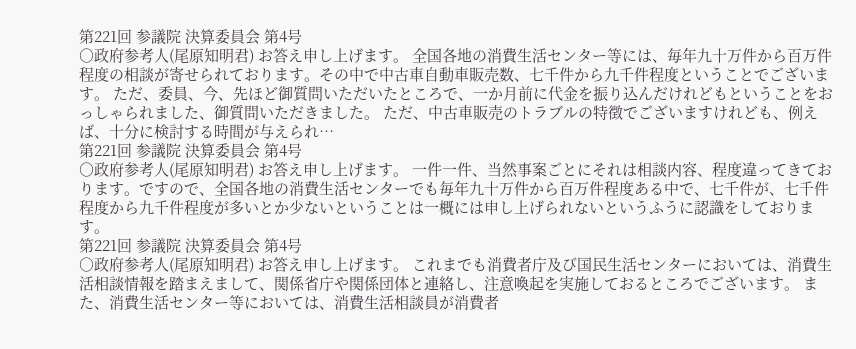第221回 参議院 決算委員会 第4号
○政府参考人(尾原知明君) お答え申し上げます。 全国各地の消費生活センター等には、毎年九十万件から百万件程度の相談が寄せられております。その中で中古車自動車販売数、七千件から九千件程度ということでございます。 ただ、委員、今、先ほど御質問いただいたところで、一か月前に代金を振り込んだけれどもということをおっしゃられました、御質問いただきました。 ただ、中古車販売のトラブルの特徴でございますけれども、例えば、十分に検討する時間が与えられ…
第221回 参議院 決算委員会 第4号
○政府参考人(尾原知明君) お答え申し上げます。 一件一件、当然事案ごとにそれは相談内容、程度違ってきております。ですので、全国各地の消費生活センターでも毎年九十万件から百万件程度ある中で、七千件が、七千件程度から九千件程度が多いとか少ないということは一概には申し上げられないというふうに認識をしております。
第221回 参議院 決算委員会 第4号
○政府参考人(尾原知明君) お答え申し上げます。 これまでも消費者庁及び国民生活センターにおいては、消費生活相談情報を踏まえまして、関係省庁や関係団体と連絡し、注意喚起を実施しておるところでございます。 また、消費生活センター等においては、消費生活相談員が消費者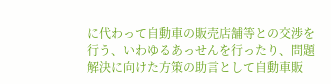に代わって自動車の販売店舗等との交渉を行う、いわゆるあっせんを行ったり、問題解決に向けた方策の助言として自動車販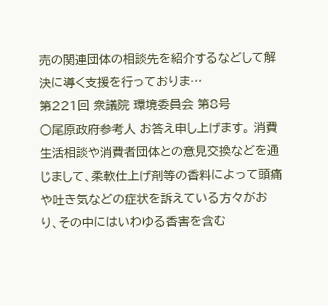売の関連団体の相談先を紹介するなどして解決に導く支援を行っておりま…
第221回 衆議院 環境委員会 第8号
○尾原政府参考人 お答え申し上げます。 消費生活相談や消費者団体との意見交換などを通じまして、柔軟仕上げ剤等の香料によって頭痛や吐き気などの症状を訴えている方々がおり、その中にはいわゆる香害を含む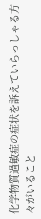化学物質過敏症の症状を訴えていらっしゃる方々がいること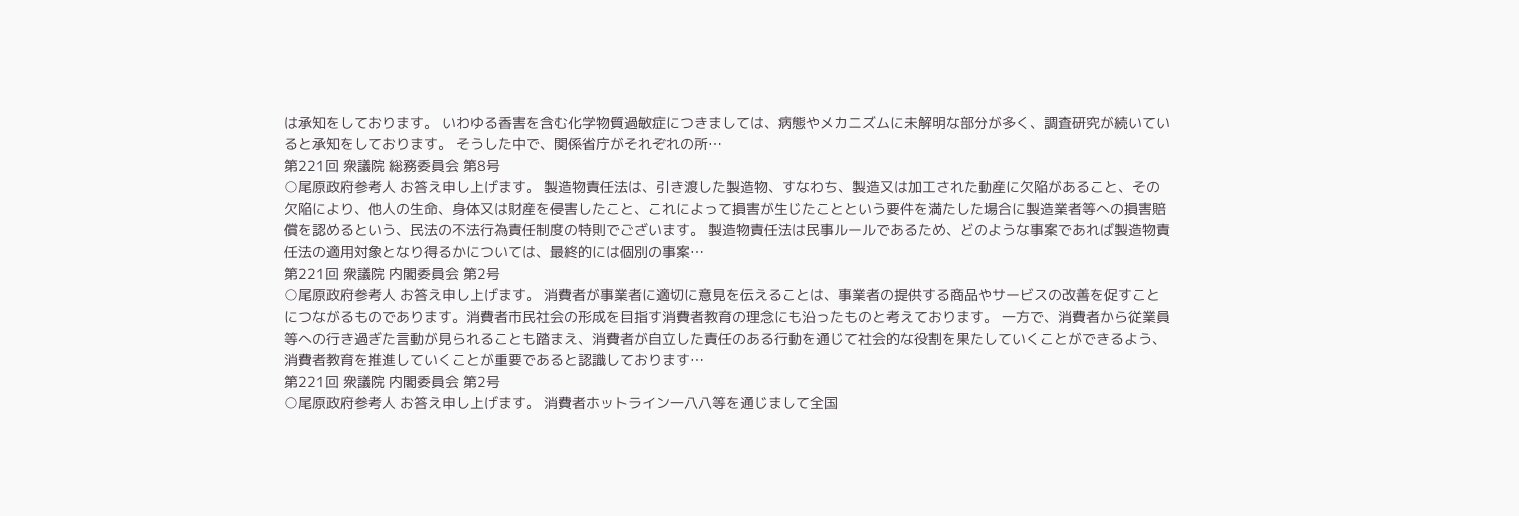は承知をしております。 いわゆる香害を含む化学物質過敏症につきましては、病態やメカニズムに未解明な部分が多く、調査研究が続いていると承知をしております。 そうした中で、関係省庁がそれぞれの所…
第221回 衆議院 総務委員会 第8号
○尾原政府参考人 お答え申し上げます。 製造物責任法は、引き渡した製造物、すなわち、製造又は加工された動産に欠陥があること、その欠陥により、他人の生命、身体又は財産を侵害したこと、これによって損害が生じたことという要件を満たした場合に製造業者等への損害賠償を認めるという、民法の不法行為責任制度の特則でございます。 製造物責任法は民事ルールであるため、どのような事案であれば製造物責任法の適用対象となり得るかについては、最終的には個別の事案…
第221回 衆議院 内閣委員会 第2号
○尾原政府参考人 お答え申し上げます。 消費者が事業者に適切に意見を伝えることは、事業者の提供する商品やサービスの改善を促すことにつながるものであります。消費者市民社会の形成を目指す消費者教育の理念にも沿ったものと考えております。 一方で、消費者から従業員等への行き過ぎた言動が見られることも踏まえ、消費者が自立した責任のある行動を通じて社会的な役割を果たしていくことができるよう、消費者教育を推進していくことが重要であると認識しております…
第221回 衆議院 内閣委員会 第2号
○尾原政府参考人 お答え申し上げます。 消費者ホットライン一八八等を通じまして全国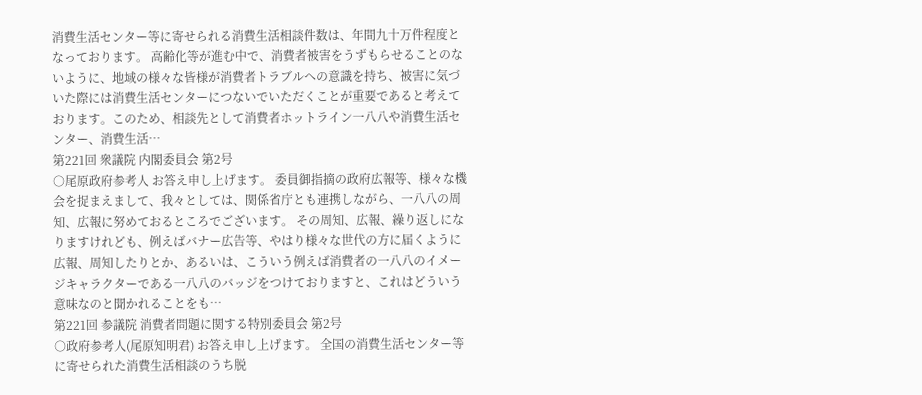消費生活センター等に寄せられる消費生活相談件数は、年間九十万件程度となっております。 高齢化等が進む中で、消費者被害をうずもらせることのないように、地域の様々な皆様が消費者トラブルへの意識を持ち、被害に気づいた際には消費生活センターにつないでいただくことが重要であると考えております。このため、相談先として消費者ホットライン一八八や消費生活センター、消費生活…
第221回 衆議院 内閣委員会 第2号
○尾原政府参考人 お答え申し上げます。 委員御指摘の政府広報等、様々な機会を捉まえまして、我々としては、関係省庁とも連携しながら、一八八の周知、広報に努めておるところでございます。 その周知、広報、繰り返しになりますけれども、例えばバナー広告等、やはり様々な世代の方に届くように広報、周知したりとか、あるいは、こういう例えば消費者の一八八のイメージキャラクターである一八八のバッジをつけておりますと、これはどういう意味なのと聞かれることをも…
第221回 参議院 消費者問題に関する特別委員会 第2号
○政府参考人(尾原知明君) お答え申し上げます。 全国の消費生活センター等に寄せられた消費生活相談のうち脱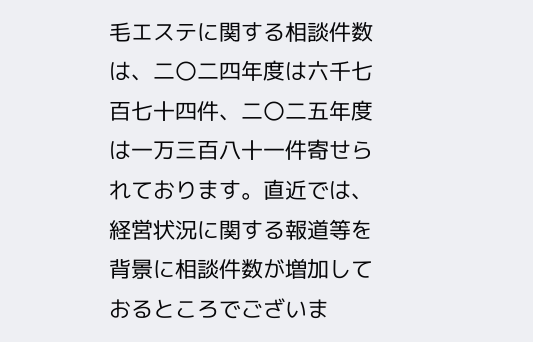毛エステに関する相談件数は、二〇二四年度は六千七百七十四件、二〇二五年度は一万三百八十一件寄せられております。直近では、経営状況に関する報道等を背景に相談件数が増加しておるところでございま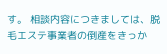す。 相談内容につきましては、脱毛エステ事業者の倒産をきっか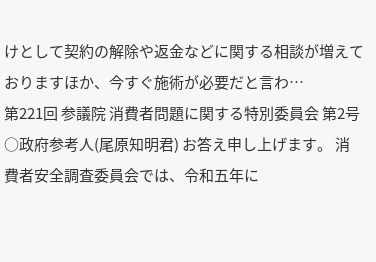けとして契約の解除や返金などに関する相談が増えておりますほか、今すぐ施術が必要だと言わ…
第221回 参議院 消費者問題に関する特別委員会 第2号
○政府参考人(尾原知明君) お答え申し上げます。 消費者安全調査委員会では、令和五年に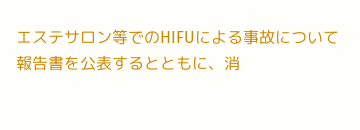エステサロン等でのHIFUによる事故について報告書を公表するとともに、消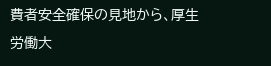費者安全確保の見地から、厚生労働大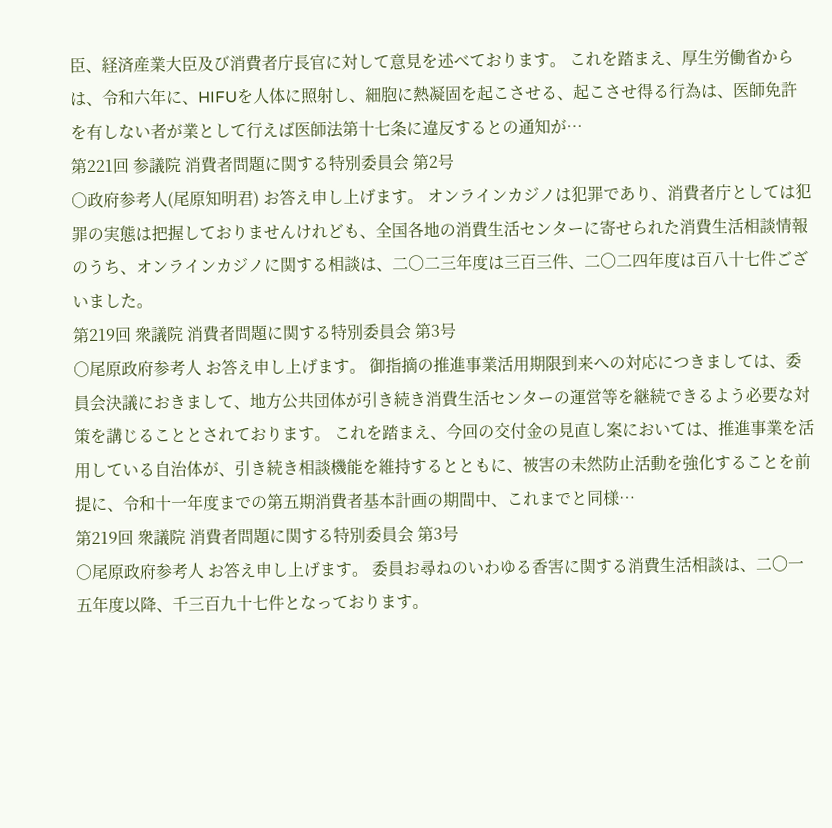臣、経済産業大臣及び消費者庁長官に対して意見を述べております。 これを踏まえ、厚生労働省からは、令和六年に、HIFUを人体に照射し、細胞に熱凝固を起こさせる、起こさせ得る行為は、医師免許を有しない者が業として行えば医師法第十七条に違反するとの通知が…
第221回 参議院 消費者問題に関する特別委員会 第2号
○政府参考人(尾原知明君) お答え申し上げます。 オンラインカジノは犯罪であり、消費者庁としては犯罪の実態は把握しておりませんけれども、全国各地の消費生活センターに寄せられた消費生活相談情報のうち、オンラインカジノに関する相談は、二〇二三年度は三百三件、二〇二四年度は百八十七件ございました。
第219回 衆議院 消費者問題に関する特別委員会 第3号
○尾原政府参考人 お答え申し上げます。 御指摘の推進事業活用期限到来への対応につきましては、委員会決議におきまして、地方公共団体が引き続き消費生活センターの運営等を継続できるよう必要な対策を講じることとされております。 これを踏まえ、今回の交付金の見直し案においては、推進事業を活用している自治体が、引き続き相談機能を維持するとともに、被害の未然防止活動を強化することを前提に、令和十一年度までの第五期消費者基本計画の期間中、これまでと同様…
第219回 衆議院 消費者問題に関する特別委員会 第3号
○尾原政府参考人 お答え申し上げます。 委員お尋ねのいわゆる香害に関する消費生活相談は、二〇一五年度以降、千三百九十七件となっております。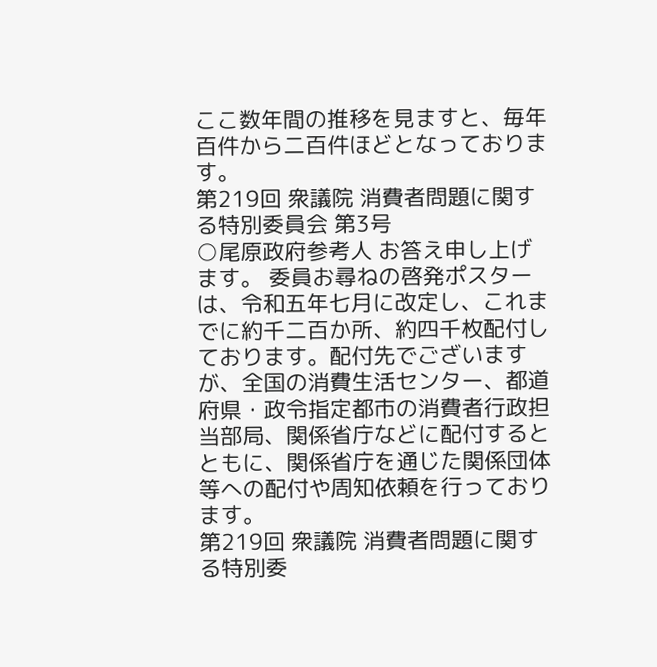ここ数年間の推移を見ますと、毎年百件から二百件ほどとなっております。
第219回 衆議院 消費者問題に関する特別委員会 第3号
○尾原政府参考人 お答え申し上げます。 委員お尋ねの啓発ポスターは、令和五年七月に改定し、これまでに約千二百か所、約四千枚配付しております。配付先でございますが、全国の消費生活センター、都道府県・政令指定都市の消費者行政担当部局、関係省庁などに配付するとともに、関係省庁を通じた関係団体等への配付や周知依頼を行っております。
第219回 衆議院 消費者問題に関する特別委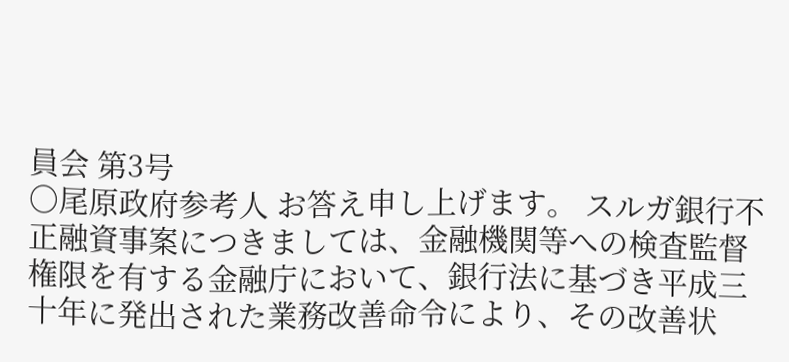員会 第3号
○尾原政府参考人 お答え申し上げます。 スルガ銀行不正融資事案につきましては、金融機関等への検査監督権限を有する金融庁において、銀行法に基づき平成三十年に発出された業務改善命令により、その改善状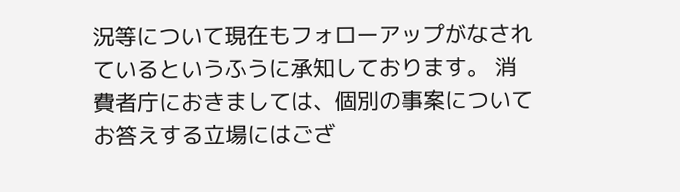況等について現在もフォローアップがなされているというふうに承知しております。 消費者庁におきましては、個別の事案についてお答えする立場にはござ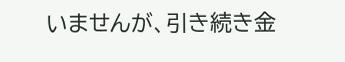いませんが、引き続き金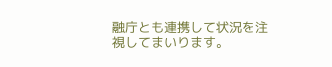融庁とも連携して状況を注視してまいります。